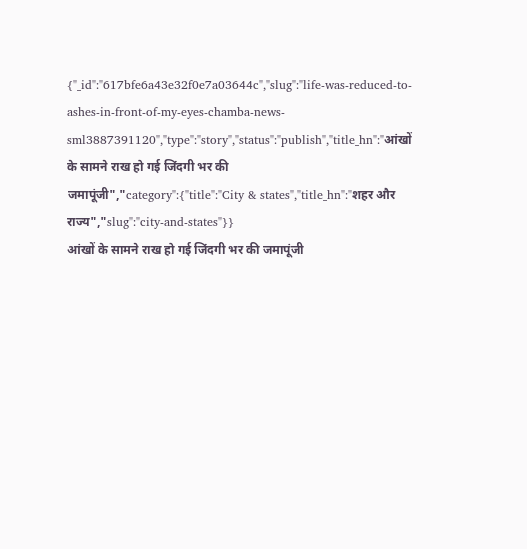{"_id":"617bfe6a43e32f0e7a03644c","slug":"life-was-reduced-to-ashes-in-front-of-my-eyes-chamba-news-sml3887391120","type":"story","status":"publish","title_hn":"आंखों के सामने राख हो गई जिंदगी भर की जमापूंजी","category":{"title":"City & states","title_hn":"शहर और राज्य","slug":"city-and-states"}}
आंखों के सामने राख हो गई जिंदगी भर की जमापूंजी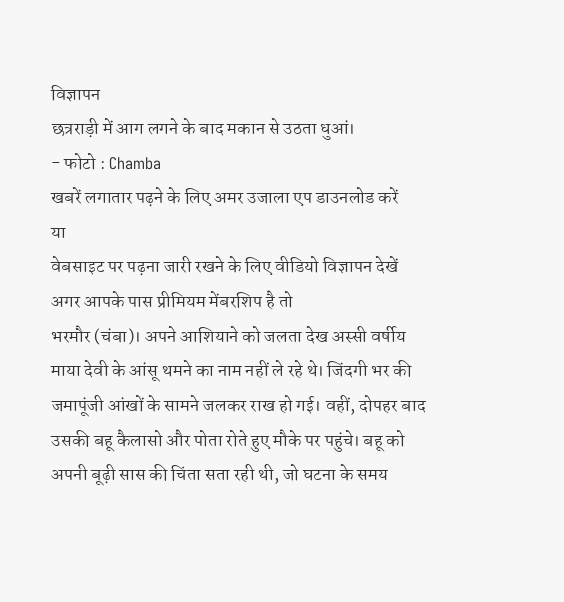विज्ञापन
छत्रराड़ी में आग लगने के बाद मकान से उठता धुआं।
- फोटो : Chamba
खबरें लगातार पढ़ने के लिए अमर उजाला एप डाउनलोड करें
या
वेबसाइट पर पढ़ना जारी रखने के लिए वीडियो विज्ञापन देखें
अगर आपके पास प्रीमियम मेंबरशिप है तो
भरमौर (चंबा)। अपने आशियाने को जलता देख अस्सी वर्षीय माया देवी के आंसू थमने का नाम नहीं ले रहे थे। जिंदगी भर की जमापूंजी आंखों के सामने जलकर राख हो गई। वहीं, दोपहर बाद उसकी बहू कैलासो और पोता रोते हुए मौके पर पहुंचे। बहू को अपनी बूढ़ी सास की चिंता सता रही थी, जो घटना के समय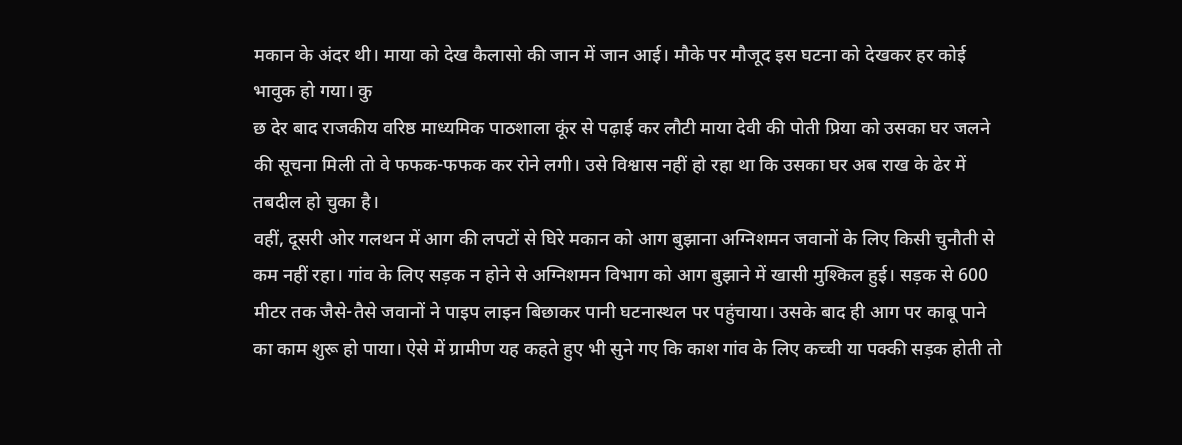मकान के अंदर थी। माया को देख कैलासो की जान में जान आई। मौके पर मौजूद इस घटना को देखकर हर कोई भावुक हो गया। कु
छ देर बाद राजकीय वरिष्ठ माध्यमिक पाठशाला कूंर से पढ़ाई कर लौटी माया देवी की पोती प्रिया को उसका घर जलने की सूचना मिली तो वे फफक-फफक कर रोने लगी। उसे विश्वास नहीं हो रहा था कि उसका घर अब राख के ढेर में तबदील हो चुका है।
वहीं, दूसरी ओर गलथन में आग की लपटों से घिरे मकान को आग बुझाना अग्निशमन जवानों के लिए किसी चुनौती से कम नहीं रहा। गांव के लिए सड़क न होने से अग्निशमन विभाग को आग बुझाने में खासी मुश्किल हुई। सड़क से 600 मीटर तक जैसे-तैसे जवानों ने पाइप लाइन बिछाकर पानी घटनास्थल पर पहुंचाया। उसके बाद ही आग पर काबू पाने का काम शुरू हो पाया। ऐसे में ग्रामीण यह कहते हुए भी सुने गए कि काश गांव के लिए कच्ची या पक्की सड़क होती तो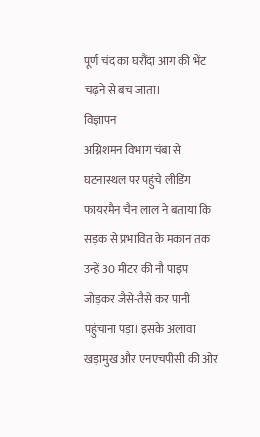पूर्ण चंद का घरौंदा आग की भेंट चढ़ने से बच जाता।
विज्ञापन
अग्निशमन विभाग चंबा से घटनास्थल पर पहुंचे लीडिंग फायरमैन चैन लाल ने बताया कि सड़क से प्रभावित के मकान तक उन्हें 30 मीटर की नौ पाइप जोड़कर जैसे-तैसे कर पानी पहुंचाना पड़ा। इसके अलावा खड़ामुख और एनएचपीसी की ओर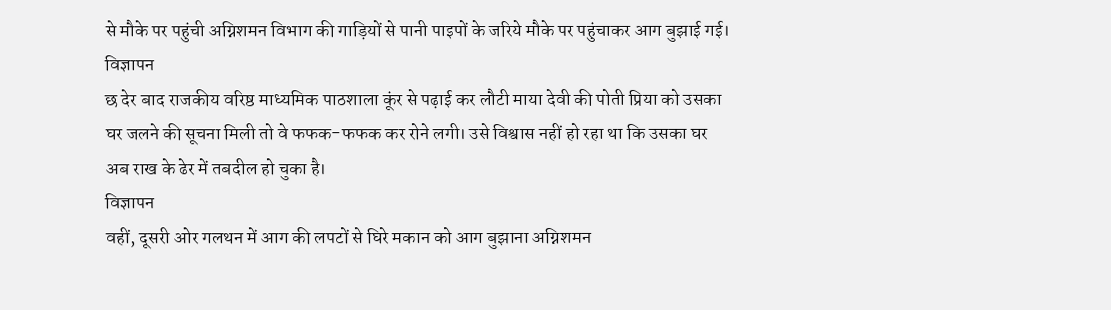से मौके पर पहुंची अग्निशमन विभाग की गाड़ियों से पानी पाइपों के जरिये मौके पर पहुंचाकर आग बुझाई गई।
विज्ञापन
छ देर बाद राजकीय वरिष्ठ माध्यमिक पाठशाला कूंर से पढ़ाई कर लौटी माया देवी की पोती प्रिया को उसका घर जलने की सूचना मिली तो वे फफक-फफक कर रोने लगी। उसे विश्वास नहीं हो रहा था कि उसका घर अब राख के ढेर में तबदील हो चुका है।
विज्ञापन
वहीं, दूसरी ओर गलथन में आग की लपटों से घिरे मकान को आग बुझाना अग्निशमन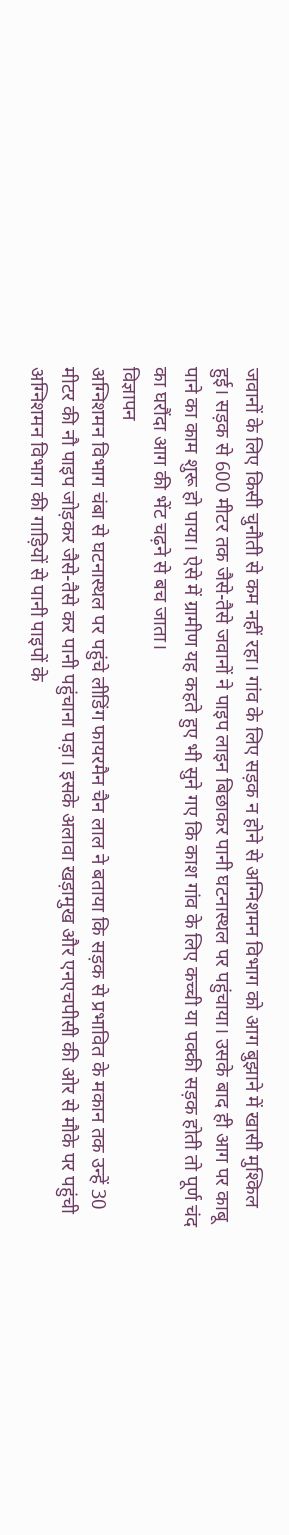जवानों के लिए किसी चुनौती से कम नहीं रहा। गांव के लिए सड़क न होने से अग्निशमन विभाग को आग बुझाने में खासी मुश्किल हुई। सड़क से 600 मीटर तक जैसे-तैसे जवानों ने पाइप लाइन बिछाकर पानी घटनास्थल पर पहुंचाया। उसके बाद ही आग पर काबू पाने का काम शुरू हो पाया। ऐसे में ग्रामीण यह कहते हुए भी सुने गए कि काश गांव के लिए कच्ची या पक्की सड़क होती तो पूर्ण चंद का घरौंदा आग की भेंट चढ़ने से बच जाता।
विज्ञापन
अग्निशमन विभाग चंबा से घटनास्थल पर पहुंचे लीडिंग फायरमैन चैन लाल ने बताया कि सड़क से प्रभावित के मकान तक उन्हें 30 मीटर की नौ पाइप जोड़कर जैसे-तैसे कर पानी पहुंचाना पड़ा। इसके अलावा खड़ामुख और एनएचपीसी की ओर से मौके पर पहुंची अग्निशमन विभाग की गाड़ियों से पानी पाइपों के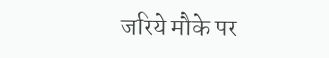जरिये मौके पर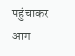पहुंचाकर आग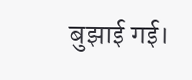बुझाई गई।